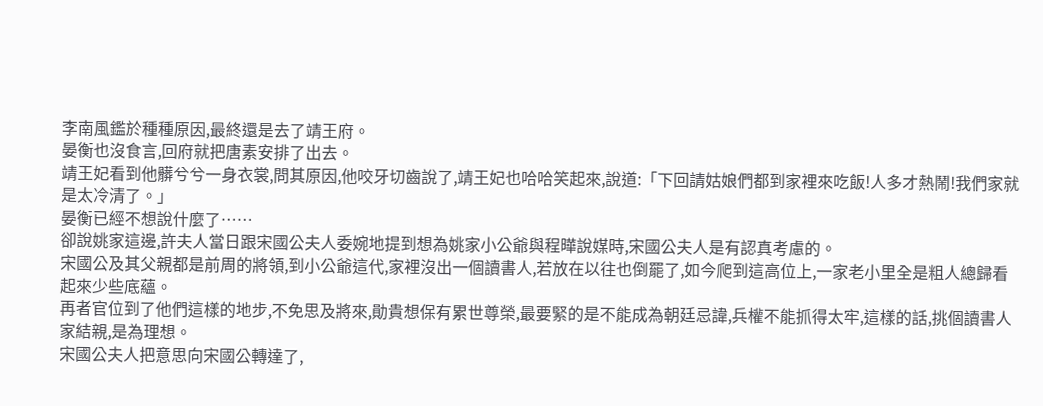李南風鑑於種種原因,最終還是去了靖王府。
晏衡也沒食言,回府就把唐素安排了出去。
靖王妃看到他髒兮兮一身衣裳,問其原因,他咬牙切齒說了,靖王妃也哈哈笑起來,說道:「下回請姑娘們都到家裡來吃飯!人多才熱鬧!我們家就是太冷清了。」
晏衡已經不想說什麼了……
卻說姚家這邊,許夫人當日跟宋國公夫人委婉地提到想為姚家小公爺與程曄說媒時,宋國公夫人是有認真考慮的。
宋國公及其父親都是前周的將領,到小公爺這代,家裡沒出一個讀書人,若放在以往也倒罷了,如今爬到這高位上,一家老小里全是粗人總歸看起來少些底蘊。
再者官位到了他們這樣的地步,不免思及將來,勛貴想保有累世尊榮,最要緊的是不能成為朝廷忌諱,兵權不能抓得太牢,這樣的話,挑個讀書人家結親,是為理想。
宋國公夫人把意思向宋國公轉達了,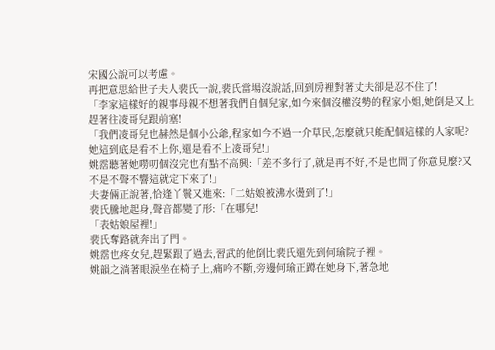宋國公說可以考慮。
再把意思給世子夫人裴氏一說,裴氏當場沒說話,回到房裡對著丈夫卻是忍不住了!
「李家這樣好的親事母親不想著我們自個兒家,如今來個沒權沒勢的程家小姐,她倒是又上趕著往凌哥兒跟前塞!
「我們凌哥兒也赫然是個小公爺,程家如今不過一介草民,怎麼就只能配個這樣的人家呢?她這到底是看不上你,還是看不上凌哥兒!」
姚霑聽著她嘮叨個沒完也有點不高興:「差不多行了,就是再不好,不是也問了你意見麼?又不是不聲不響這就定下來了!」
夫妻倆正說著,恰逢丫鬟又進來:「二姑娘被沸水燙到了!」
裴氏騰地起身,聲音都變了形:「在哪兒!
「表姑娘屋裡!」
裴氏奪路就奔出了門。
姚霑也疼女兒,趕緊跟了過去,習武的他倒比裴氏還先到何瑜院子裡。
姚韻之淌著眼淚坐在椅子上,痛吟不斷,旁邊何瑜正蹲在她身下,著急地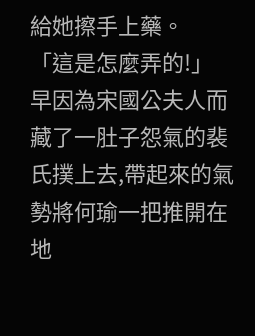給她擦手上藥。
「這是怎麼弄的!」
早因為宋國公夫人而藏了一肚子怨氣的裴氏撲上去,帶起來的氣勢將何瑜一把推開在地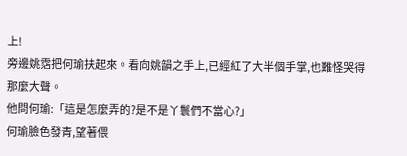上!
旁邊姚霑把何瑜扶起來。看向姚韻之手上,已經紅了大半個手掌,也難怪哭得那麼大聲。
他問何瑜:「這是怎麼弄的?是不是丫鬟們不當心?」
何瑜臉色發青,望著偎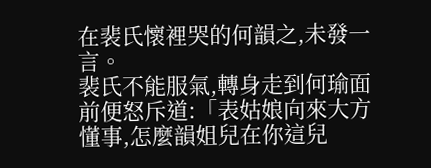在裴氏懷裡哭的何韻之,未發一言。
裴氏不能服氣,轉身走到何瑜面前便怒斥道:「表姑娘向來大方懂事,怎麼韻姐兒在你這兒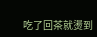吃了回茶就燙到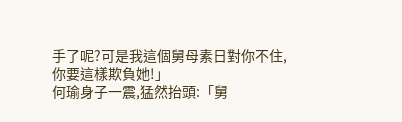手了呢?可是我這個舅母素日對你不住,你要這樣欺負她!」
何瑜身子一震,猛然抬頭:「舅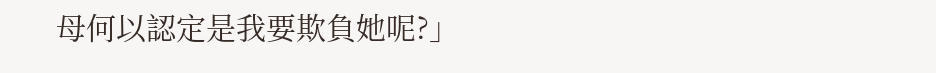母何以認定是我要欺負她呢?」